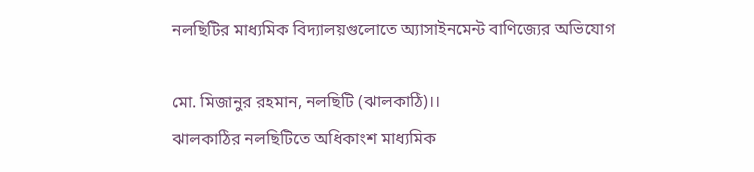নলছিটির মাধ্যমিক বিদ্যালয়গুলোতে অ্যাসাইনমেন্ট বাণিজ্যের অভিযোগ

মো. মিজানুর রহমান, নলছিটি (ঝালকাঠি)।।
ঝালকাঠির নলছিটিতে অধিকাংশ মাধ্যমিক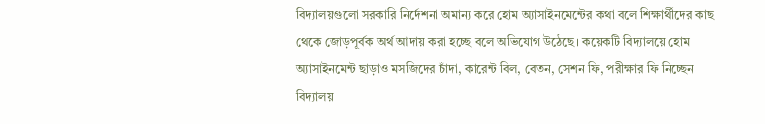বিদ্যালয়গুলো সরকারি নির্দেশনা অমান্য করে হোম অ্যাসাইনমেন্টের কথা বলে শিক্ষার্থীদের কাছ থেকে জোড়পূর্বক অর্থ আদায় করা হচ্ছে বলে অভিযোগ উঠেছে। কয়েকটি বিদ্যালয়ে হোম অ্যাসাইনমেন্ট ছাড়াও মসজিদের চাঁদা, কারেন্ট বিল, বেতন, সেশন ফি, পরীক্ষার ফি নিচ্ছেন বিদ্যালয়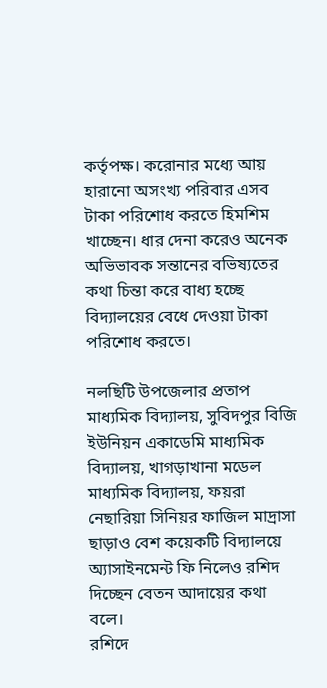কর্তৃপক্ষ। করোনার মধ্যে আয় হারানো অসংখ্য পরিবার এসব টাকা পরিশোধ করতে হিমশিম খাচ্ছেন। ধার দেনা করেও অনেক অভিভাবক সন্তানের বভিষ্যতের কথা চিন্তা করে বাধ্য হচ্ছে বিদ্যালয়ের বেধে দেওয়া টাকা পরিশোধ করতে।

নলছিটি উপজেলার প্রতাপ মাধ্যমিক বিদ্যালয়, সুবিদপুর বিজি ইউনিয়ন একাডেমি মাধ্যমিক বিদ্যালয়, খাগড়াখানা মডেল মাধ্যমিক বিদ্যালয়, ফয়রা নেছারিয়া সিনিয়র ফাজিল মাদ্রাসা ছাড়াও বেশ কয়েকটি বিদ্যালয়ে অ্যাসাইনমেন্ট ফি নিলেও রশিদ দিচ্ছেন বেতন আদায়ের কথা বলে।
রশিদে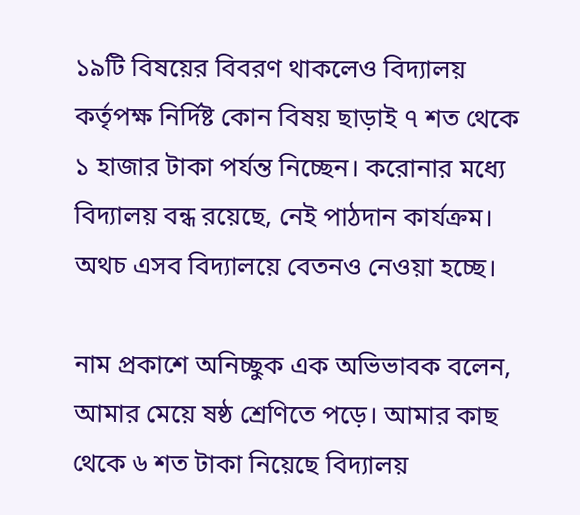১৯টি বিষয়ের বিবরণ থাকলেও বিদ্যালয় কর্তৃপক্ষ নির্দিষ্ট কোন বিষয় ছাড়াই ৭ শত থেকে ১ হাজার টাকা পর্যন্ত নিচ্ছেন। করোনার মধ্যে বিদ্যালয় বন্ধ রয়েছে, নেই পাঠদান কার্যক্রম। অথচ এসব বিদ্যালয়ে বেতনও নেওয়া হচ্ছে।

নাম প্রকাশে অনিচ্ছুক এক অভিভাবক বলেন, আমার মেয়ে ষষ্ঠ শ্রেণিতে পড়ে। আমার কাছ থেকে ৬ শত টাকা নিয়েছে বিদ্যালয়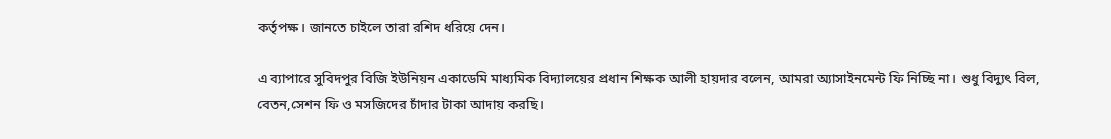কর্তৃপক্ষ। জানতে চাইলে তারা রশিদ ধরিয়ে দেন।

এ ব্যাপারে সুবিদপুর বিজি ইউনিয়ন একাডেমি মাধ্যমিক বিদ্যালয়ের প্রধান শিক্ষক আলী হায়দার বলেন, আমরা অ্যাসাইনমেন্ট ফি নিচ্ছি না। শুধু বিদ্যুৎ বিল, বেতন,সেশন ফি ও মসজিদের চাঁদার টাকা আদায় করছি।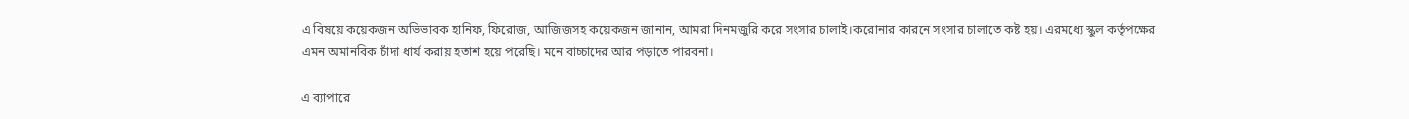এ বিষয়ে কয়েকজন অভিভাবক হানিফ, ফিরোজ, আজিজসহ কয়েকজন জানান, আমরা দিনমজুরি করে সংসার চালাই‌।করোনার কারনে সংসার চালাতে কষ্ট হয়। এরমধ্যে স্কুল কর্তৃপক্ষের এমন অমানবিক চাঁদা ধার্য করায় হতাশ হয়ে পরেছি। মনে বাচ্চাদের আর পড়াতে পারবনা।

এ ব্যাপারে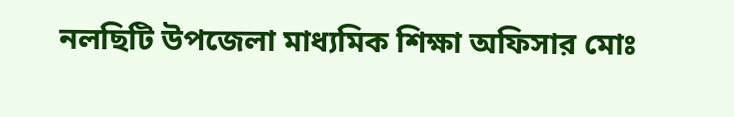নলছিটি উপজেলা মাধ্যমিক শিক্ষা অফিসার মোঃ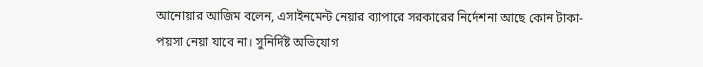আনোয়ার আজিম বলেন, এসাইনমেন্ট নেয়ার ব্যাপারে সরকারের নির্দেশনা আছে কোন টাকা-পয়সা নেয়া যাবে না। সুনির্দিষ্ট অভিযোগ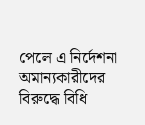পেলে এ নির্দেশনা অমান্যকারীদের বিরুদ্ধে বিধি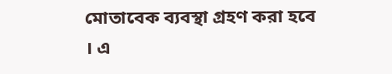মোতাবেক ব্যবস্থা গ্রহণ করা হবে
। এ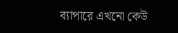ব্যাপারে এখনো কেউ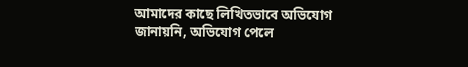আমাদের কাছে লিখিতভাবে অভিযোগ জানায়নি, অভিযোগ পেলে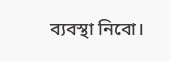ব্যবস্থা নিবো।